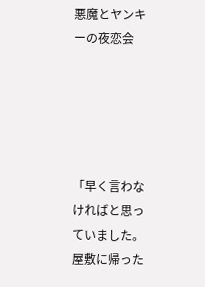悪魔とヤンキーの夜恋会





「早く言わなければと思っていました。屋敷に帰った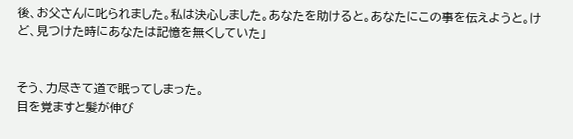後、お父さんに叱られました。私は決心しました。あなたを助けると。あなたにこの事を伝えようと。けど、見つけた時にあなたは記憶を無くしていた」


そう、力尽きて道で眠ってしまった。
目を覚ますと髪が伸び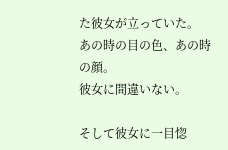た彼女が立っていた。
あの時の目の色、あの時の顔。
彼女に間違いない。

そして彼女に一目惚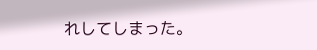れしてしまった。